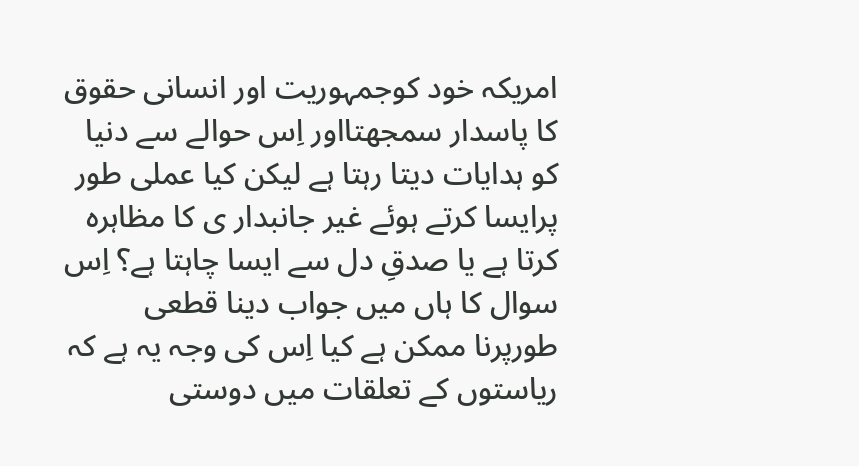امریکہ خود کوجمہوریت اور انسانی حقوق کا پاسدار سمجھتااور اِس حوالے سے دنیا کو ہدایات دیتا رہتا ہے لیکن کیا عملی طور پرایسا کرتے ہوئے غیر جانبدار ی کا مظاہرہ کرتا ہے یا صدقِ دل سے ایسا چاہتا ہے؟ اِس سوال کا ہاں میں جواب دینا قطعی طورپرنا ممکن ہے کیا اِس کی وجہ یہ ہے کہ ریاستوں کے تعلقات میں دوستی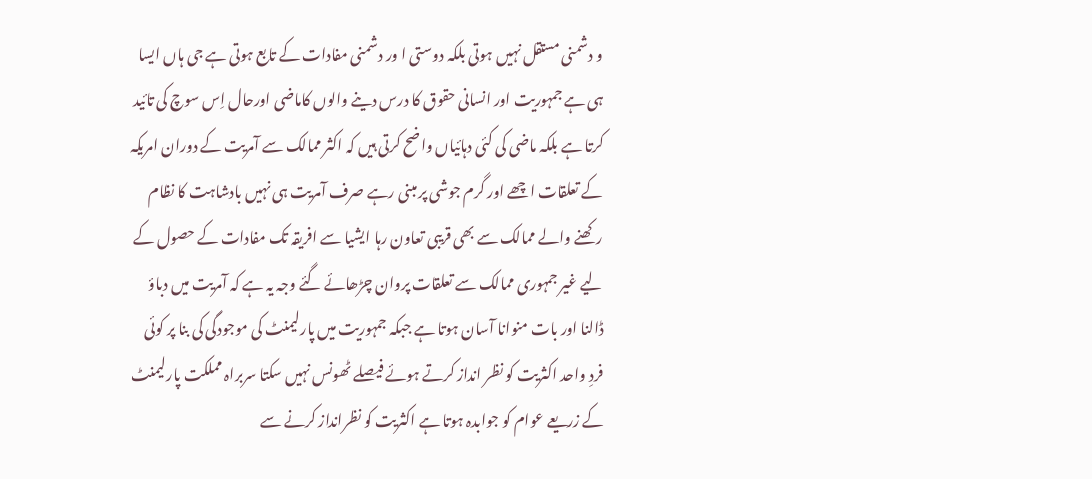و دشمنی مستقل نہیں ہوتی بلکہ دوستی ا ور دشمنی مفادات کے تابع ہوتی ہے جی ہاں ایسا ہی ہے جمہوریت اور انسانی حقوق کا درس دینے والوں کاماضی اورحال اِس سوچ کی تائید کرتا ہے بلکہ ماضی کی کئی دہائیاں واضح کرتی ہیں کہ اکثر ممالک سے آمریت کے دوران امریکہ کے تعلقات اچھے اور گرم جوشی پر مبنی رہے صرف آمریت ہی نہیں بادشاہت کا نظام رکھنے والے ممالک سے بھی قریبی تعاون رہا ایشیا سے افریقہ تک مفادات کے حصول کے لیے غیر جمہوری ممالک سے تعلقات پروان چڑھائے گئے وجہ یہ ہے کہ آمریت میں دباؤ ڈالنا اور بات منوانا آسان ہوتا ہے جبکہ جمہوریت میں پارلیمنٹ کی موجودگی کی بنا پر کوئی فردِ واحد اکثریت کو نظر انداز کرتے ہوئے فیصلے ٹھونس نہیں سکتا سربراہ مملکت پارلیمنٹ کے زریعے عوام کو جوابدہ ہوتا ہے اکثریت کو نظرانداز کرنے سے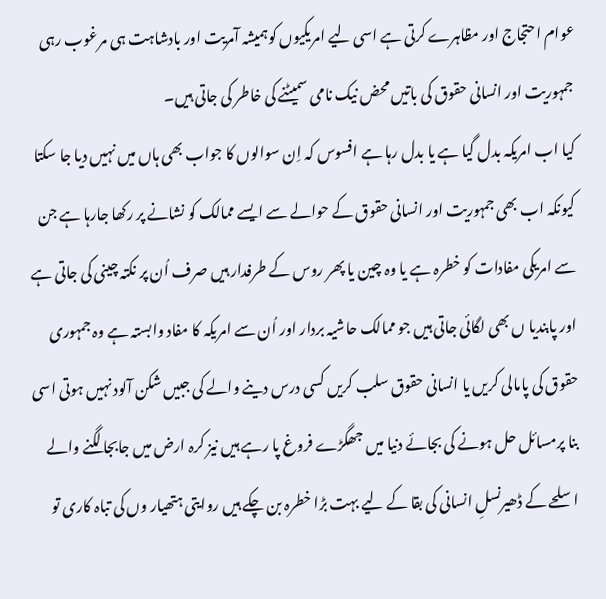عوام احتجاج اور مظاہرے کرتی ہے اسی لیے امریکیوں کوہمیشہ آمریت اور بادشاہت ہی مرغوب رہی جمہوریت اور انسانی حقوق کی باتیں محض نیک نامی سمیٹنے کی خاطر کی جاتی ہیں۔
کیا اب امریکہ بدل گیا ہے یا بدل رہا ہے افسوس کہ اِن سوالوں کا جواب بھی ہاں میں نہیں دیا جا سکتا کیونکہ اب بھی جمہوریت اور انسانی حقوق کے حوالے سے ایسے ممالک کو نشانے پر رکھا جارہا ہے جن سے امریکی مفادات کو خطرہ ہے یا وہ چین یا پھر روس کے طرفدار ہیں صرف اُن پر نکتہ چینی کی جاتی ہے اور پابندیا ں بھی لگائی جاتی ہیں جو ممالک حاشیہ بردار اور اُن سے امریکہ کا مفاد وابستہ ہے وہ جمہوری حقوق کی پامالی کریں یا انسانی حقوق سلب کریں کسی درس دینے والے کی جبیں شکن آلود نہیں ہوتی اسی بنا پرمسائل حل ہونے کی بجائے دنیا میں جھگڑے فروغ پا رہے ہیں نیز کرہ ارض میں جابجا لگنے والے اسلحے کے ڈھیرنسلِ انسانی کی بقا کے لیے بہت بڑا خطرہ بن چکے ہیں روایتی ہتھیار وں کی تباہ کاری تو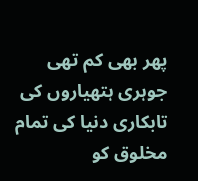پھر بھی کم تھی جوہری ہتھیاروں کی تابکاری دنیا کی تمام مخلوق کو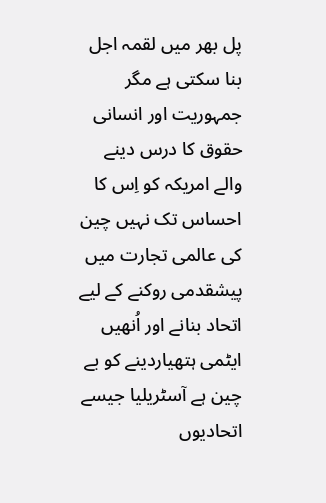پل بھر میں لقمہ اجل بنا سکتی ہے مگر جمہوریت اور انسانی حقوق کا درس دینے والے امریکہ کو اِس کا احساس تک نہیں چین کی عالمی تجارت میں پیشقدمی روکنے کے لیے اتحاد بنانے اور اُنھیں ایٹمی ہتھیاردینے کو بے چین ہے آسٹریلیا جیسے اتحادیوں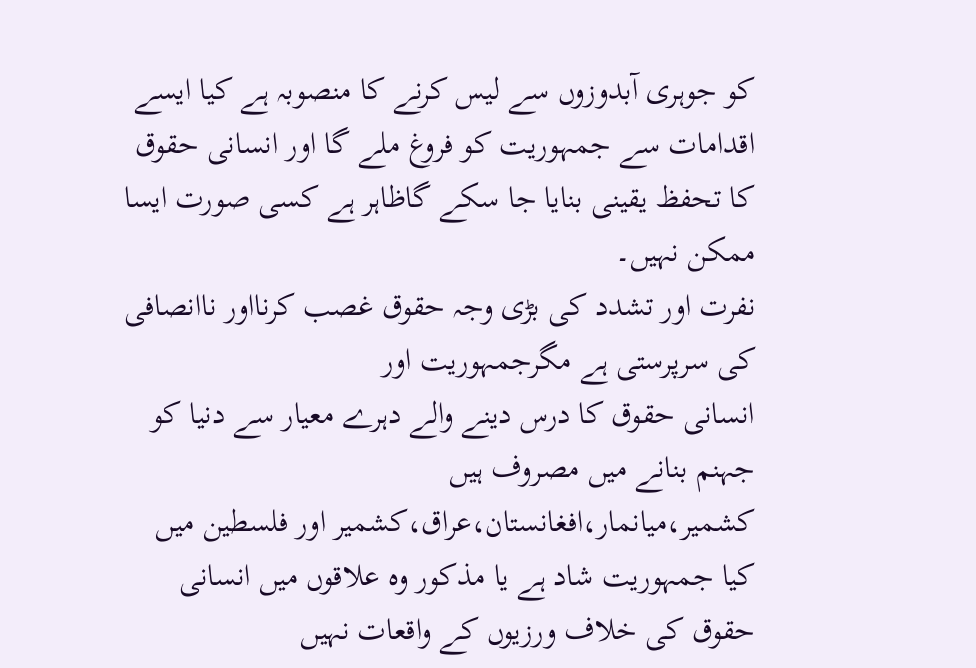کو جوہری آبدوزوں سے لیس کرنے کا منصوبہ ہے کیا ایسے اقدامات سے جمہوریت کو فروغ ملے گا اور انسانی حقوق کا تحفظ یقینی بنایا جا سکے گاظاہر ہے کسی صورت ایسا ممکن نہیں۔
نفرت اور تشدد کی بڑی وجہ حقوق غصب کرنااور ناانصافی کی سرپرستی ہے مگرجمہوریت اور
انسانی حقوق کا درس دینے والے دہرے معیار سے دنیا کو جہنم بنانے میں مصروف ہیں کشمیر،میانمار،افغانستان،عراق،کشمیر اور فلسطین میں کیا جمہوریت شاد ہے یا مذکور وہ علاقوں میں انسانی حقوق کی خلاف ورزیوں کے واقعات نہیں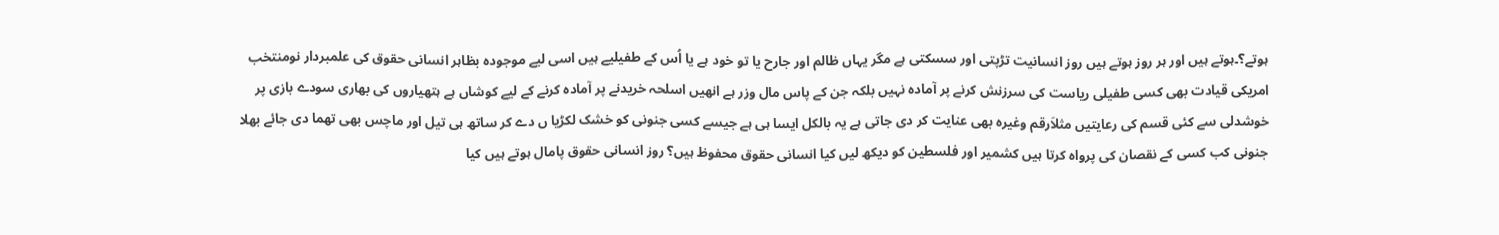ہوتے؟۔ہوتے ہیں اور ہر روز ہوتے ہیں روز انسانیت تڑپتی اور سسکتی ہے مگر یہاں ظالم اور جارح یا تو خود ہے یا اُس کے طفیلیے ہیں اسی لیے موجودہ بظاہر انسانی حقوق کی علمبردار نومنتخب امریکی قیادت بھی کسی طفیلی ریاست کی سرزنش کرنے پر آمادہ نہیں بلکہ جن کے پاس مال وزر ہے انھیں اسلحہ خریدنے پر آمادہ کرنے کے لیے کوشاں ہے ہتھیاروں کی بھاری سودے بازی پر خوشدلی سے کئی قسم کی رعایتیں مثلاَرقم وغیرہ بھی عنایت کر دی جاتی ہے یہ بالکل ایسا ہی ہے جیسے کسی جنونی کو خشک لکڑیا ں دے کر ساتھ ہی تیل اور ماچس بھی تھما دی جائے بھلا جنونی کب کسی کے نقصان کی پرواہ کرتا ہیں کشمیر اور فلسطین کو دیکھ لیں کیا انسانی حقوق محفوظ ہیں؟ روز انسانی حقوق پامال ہوتے ہیں کیا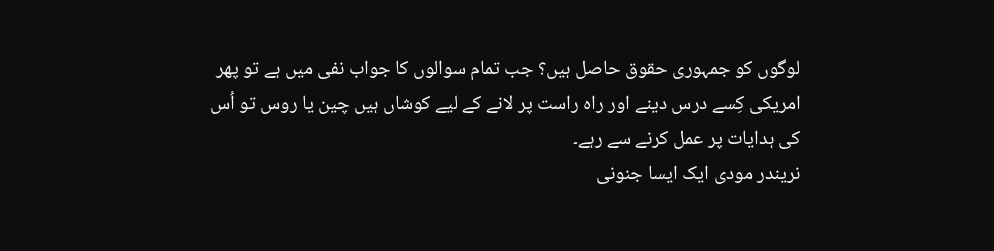لوگوں کو جمہوری حقوق حاصل ہیں؟ جب تمام سوالوں کا جواب نفی میں ہے تو پھر امریکی کِسے درس دینے اور راہ راست پر لانے کے لیے کوشاں ہیں چین یا روس تو اُس کی ہدایات پر عمل کرنے سے رہے۔
نریندر مودی ایک ایسا جنونی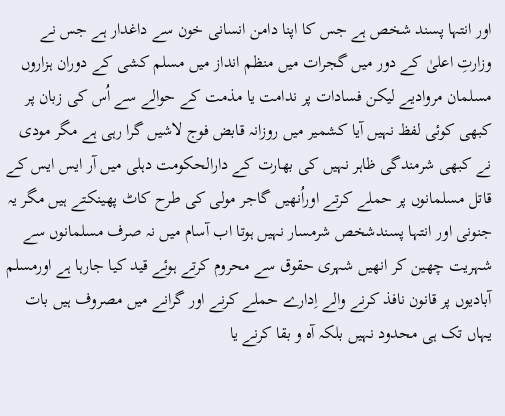اور انتہا پسند شخص ہے جس کا اپنا دامن انسانی خون سے داغدار ہے جس نے وزارتِ اعلیٰ کے دور میں گجرات میں منظم انداز میں مسلم کشی کے دوران ہزاروں مسلمان مروادیے لیکن فسادات پر ندامت یا مذمت کے حوالے سے اُس کی زبان پر کبھی کوئی لفظ نہیں آیا کشمیر میں روزانہ قابض فوج لاشیں گرا رہی ہے مگر مودی نے کبھی شرمندگی ظاہر نہیں کی بھارت کے دارالحکومت دہلی میں آر ایس ایس کے قاتل مسلمانوں پر حملے کرتے اوراُنھیں گاجر مولی کی طرح کاٹ پھینکتے ہیں مگر یہ جنونی اور انتہا پسندشخص شرمسار نہیں ہوتا اب آسام میں نہ صرف مسلمانوں سے شہریت چھین کر انھیں شہری حقوق سے محروم کرتے ہوئے قید کیا جارہا ہے اورمسلم آبادیوں پر قانون نافذ کرنے والے اِدارے حملے کرنے اور گرانے میں مصروف ہیں بات یہاں تک ہی محدود نہیں بلکہ آہ و بقا کرنے یا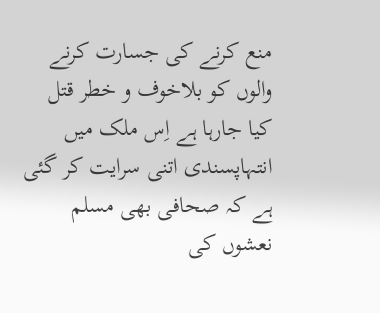منع کرنے کی جسارت کرنے والوں کو بلاخوف و خطر قتل کیا جارہا ہے اِس ملک میں انتہاپسندی اتنی سرایت کر گئی ہے کہ صحافی بھی مسلم نعشوں کی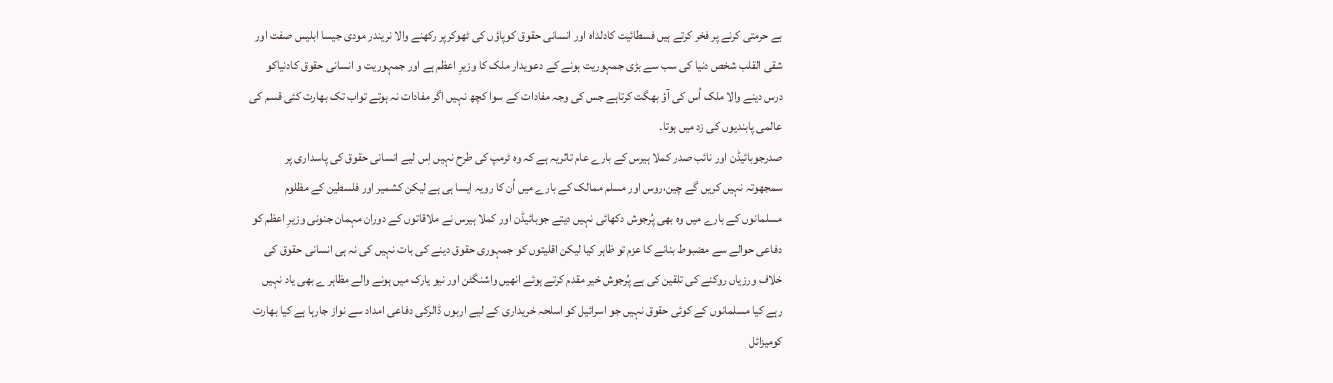بے حرمتی کرنے پر فخر کرتے ہیں فسطائیت کادلداہ اور انسانی حقوق کوپاؤں کی ٹھوکرپر رکھنے والا نریندر مودی جیسا ابلیس صفت اور شقی القلب شخص دنیا کی سب سے بڑی جمہوریت ہونے کے دعویدار ملک کا وزیرِ اعظم ہے اور جمہوریت و انسانی حقوق کادنیاکو درس دینے والا ملک اُس کی آؤ بھگت کرتاہے جس کی وجہ مفادات کے سوا کچھ نہیں اگر مفادات نہ ہوتے تواب تک بھارت کئی قسم کی عالمی پابندیوں کی زد میں ہوتا۔
صدرجوبائیڈن اور نائب صدر کملا ہیرس کے بارے عام تاثریہ ہے کہ وہ ٹرمپ کی طرح نہیں اِس لیے انسانی حقوق کی پاسداری پر سمجھوتہ نہیں کریں گے چین،روس اور مسلم ممالک کے بارے میں اُن کا رویہ ایسا ہی ہے لیکن کشمیر اور فلسطین کے مظلوم مسلمانوں کے بارے میں وہ بھی پُرجوش دکھائی نہیں دیتے جوبائیڈن اور کملا ہیرس نے ملاقاتوں کے دوران مہمان جنونی وزیرِ اعظم کو دفاعی حوالے سے مضبوط بنانے کا عزم تو ظاہر کیا لیکن اقلیتوں کو جمہوری حقوق دینے کی بات نہیں کی نہ ہی انسانی حقوق کی خلاف ورزیاں روکنے کی تلقین کی ہے پُرجوش خیر مقدم کرتے ہوئے انھیں واشنگٹن اور نیو یارک میں ہونے والے مظاہر ے بھی یاد نہیں رہے کیا مسلمانوں کے کوئی حقوق نہیں جو اسرائیل کو اسلحہ خریداری کے لیے اربوں ڈالرکی دفاعی امداد سے نواز جارہا ہے کیا بھارت کومیزائل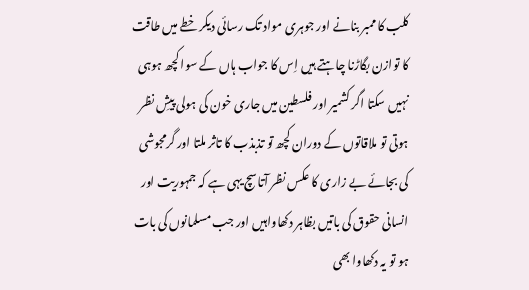کلب کا ممبر بنانے اور جوہری مواد تک رسائی دیکر خطے میں طاقت کا توازن بگاڑنا چاہتے ہیں اِس کا جواب ہاں کے سوا کچھ ہوہی نہیں سکتا اگر کشمیر اور فلسطین میں جاری خون کی ہولی پیشِ نظر ہوتی تو ملاقاتوں کے دوران کچھ تو تذبذب کا تاثر ملتا اور گرمجوشی کی بجائے بے زاری کا عکس نظر آتاسچ یہی ہے کہ جمہوریت اور انسانی حقوق کی باتیں بظاہر دکھاواہیں اور جب مسلمانوں کی بات ہو تو یہ دکھاوا بھی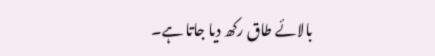بالائے طاق رکھ دیا جاتا ہے۔